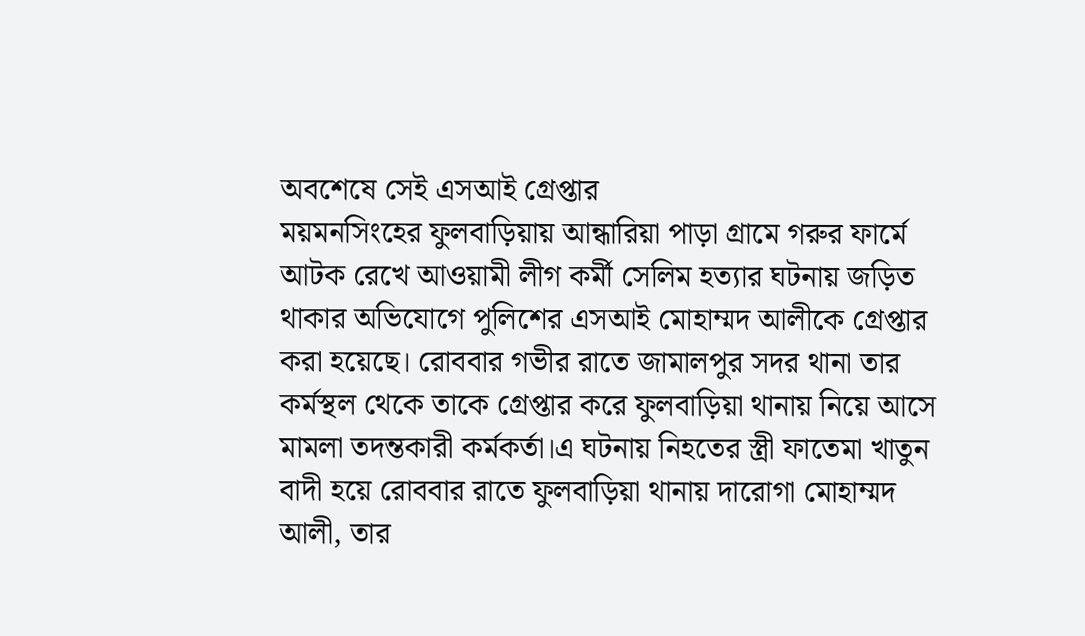অবশেষে সেই এসআই গ্রেপ্তার
ময়মনসিংহের ফুলবাড়িয়ায় আন্ধারিয়া পাড়া গ্রামে গরুর ফার্মে আটক রেখে আওয়ামী লীগ কর্মী সেলিম হত্যার ঘটনায় জড়িত থাকার অভিযোগে পুলিশের এসআই মোহাম্মদ আলীকে গ্রেপ্তার করা হয়েছে। রোববার গভীর রাতে জামালপুর সদর থানা তার কর্মস্থল থেকে তাকে গ্রেপ্তার করে ফুলবাড়িয়া থানায় নিয়ে আসে মামলা তদন্তকারী কর্মকর্তা।এ ঘটনায় নিহতের স্ত্রী ফাতেমা খাতুন বাদী হয়ে রোববার রাতে ফুলবাড়িয়া থানায় দারোগা মোহাম্মদ আলী, তার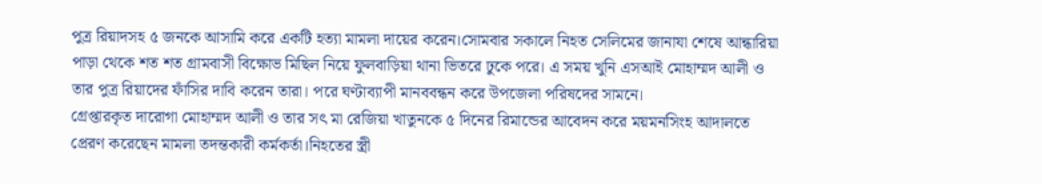পুত্র রিয়াদসহ ৫ জনকে আসামি করে একটি হত্যা মামলা দায়ের করেন।সোমবার সকালে নিহত সেলিমের জানাযা শেষে আন্ধারিয়া পাড়া থেকে শত শত গ্রামবাসী বিক্ষোভ মিছিল নিয়ে ফুলবাড়িয়া থানা ভিতরে ঢুকে পরে। এ সময় খুনি এসআই মোহাম্মদ আলী ও তার পুত্র রিয়াদের ফাঁসির দাবি করেন তারা। পরে ঘণ্টাব্যাপী মানববন্ধন করে উপজেলা পরিষদের সামনে।
গ্রেপ্তারকৃত দারোগা মোহাম্মদ আলী ও তার সৎ মা রেজিয়া খাতুনকে ৫ দিনের রিমান্ডের আবেদন করে ময়মনসিংহ আদালতে প্রেরণ করেছেন মামলা তদন্তকারী কর্মকর্তা।নিহতের স্ত্রী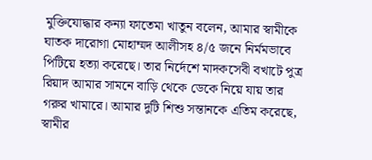মুক্তিযোদ্ধার কন্যা ফাতেমা খাতুন বলেন, আমার স্বামীকে ঘাতক দারোগা মোহাম্মদ আলীসহ ৪/৫ জনে নির্মমভাবে পিটিয়ে হত্যা করেছে। তার নির্দেশে মাদকসেবী বখাটে পুত্র রিয়াদ আমার সামনে বাড়ি থেকে ডেকে নিয়ে যায় তার গরুর খামারে। আমার দুটি শিশু সন্তানকে এতিম করেছে, স্বামীর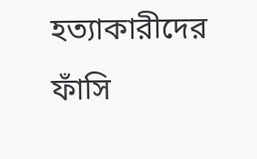হত্যাকারীদের ফাঁসি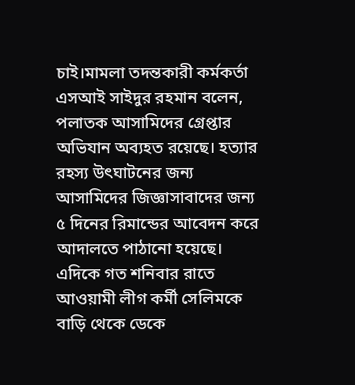চাই।মামলা তদন্তকারী কর্মকর্তা এসআই সাইদুর রহমান বলেন, পলাতক আসামিদের গ্রেপ্তার অভিযান অব্যহত রয়েছে। হত্যার রহস্য উৎঘাটনের জন্য আসামিদের জিজ্ঞাসাবাদের জন্য ৫ দিনের রিমান্ডের আবেদন করে আদালতে পাঠানো হয়েছে।
এদিকে গত শনিবার রাতে আওয়ামী লীগ কর্মী সেলিমকে বাড়ি থেকে ডেকে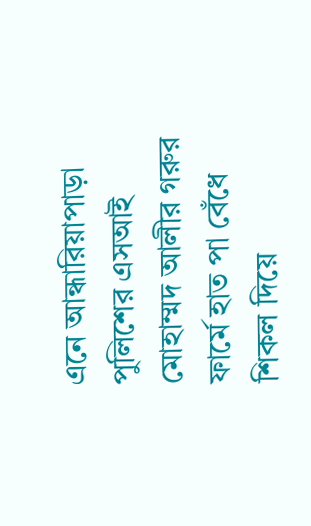এনে আন্ধারিয়াপাড়া পুলিশের এসআই মোহাম্মদ আলীর গরুর ফার্মে হাত পা বেঁধে শিকল দিয়ে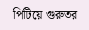পিটিয়ে গুরুতর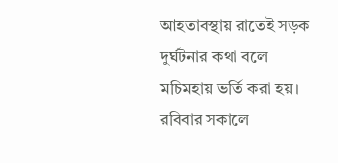আহতাবস্থায় রাতেই সড়ক দুর্ঘটনার কথা বলে মচিমহায় ভর্তি করা হয়। রবিবার সকালে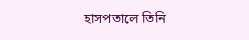হাসপতালে তিনি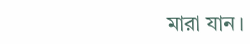মারা যান।